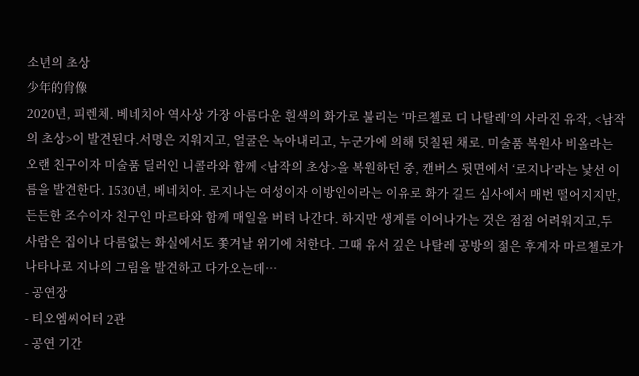소년의 초상
少年的肖像
2020년, 피렌체. 베네치아 역사상 가장 아름다운 흰색의 화가로 불리는 ‘마르첼로 디 나탈레’의 사라진 유작, <남작의 초상>이 발견된다.서명은 지워지고, 얼굴은 녹아내리고, 누군가에 의해 덧칠된 채로. 미술품 복원사 비올라는 오랜 친구이자 미술품 딜러인 니콜라와 함께 <남작의 초상>을 복원하던 중, 캔버스 뒷면에서 ‘로지나’라는 낯선 이름을 발견한다. 1530년, 베네치아. 로지나는 여성이자 이방인이라는 이유로 화가 길드 심사에서 매번 떨어지지만,든든한 조수이자 친구인 마르타와 함께 매일을 버텨 나간다. 하지만 생계를 이어나가는 것은 점점 어려워지고,두 사람은 집이나 다름없는 화실에서도 쫓겨날 위기에 처한다. 그때 유서 깊은 나탈레 공방의 젊은 후계자 마르첼로가 나타나로 지나의 그림을 발견하고 다가오는데…
- 공연장
- 티오엠씨어터 2관
- 공연 기간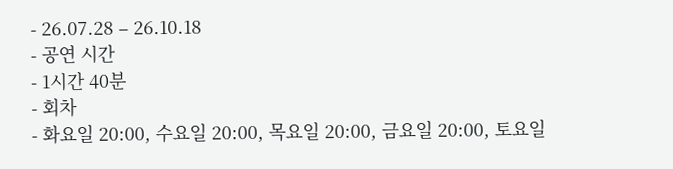- 26.07.28 – 26.10.18
- 공연 시간
- 1시간 40분
- 회차
- 화요일 20:00, 수요일 20:00, 목요일 20:00, 금요일 20:00, 토요일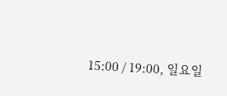15:00 / 19:00, 일요일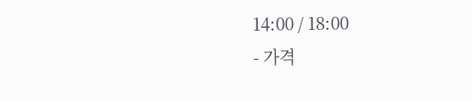14:00 / 18:00
- 가격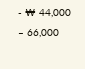- ₩ 44,000 – 66,000